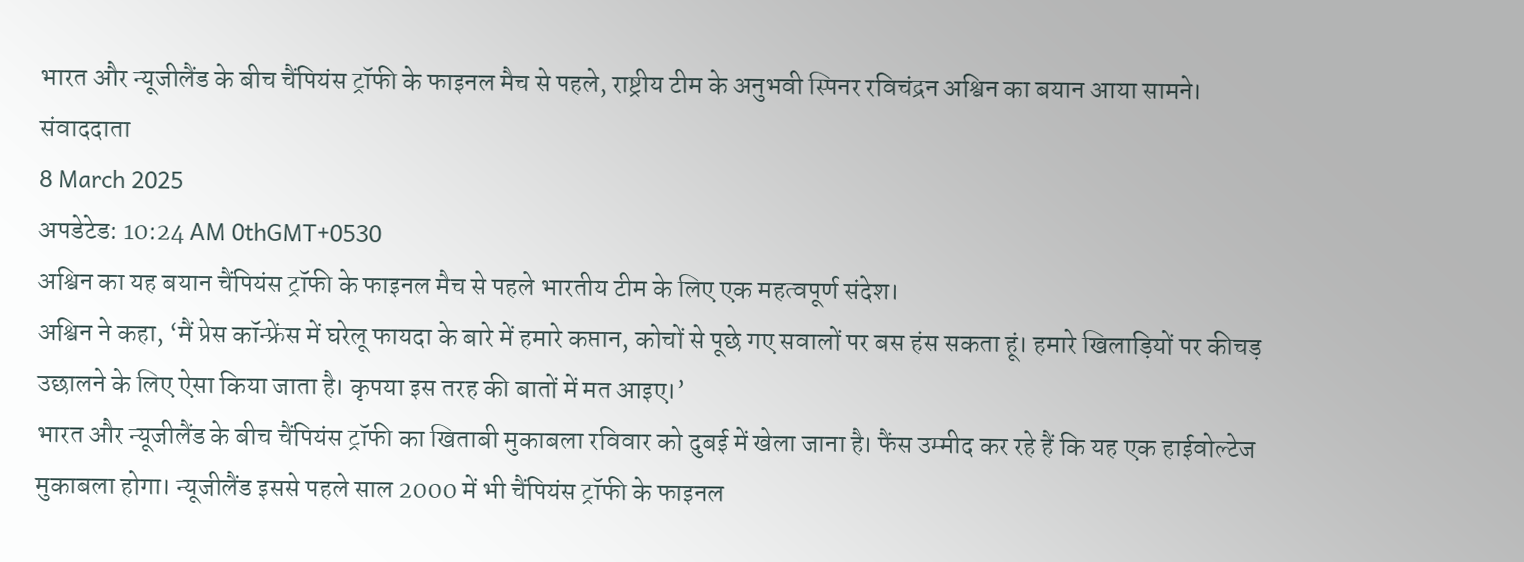भारत और न्यूजीलैंड के बीच चैंपियंस ट्रॉफी के फाइनल मैच से पहले, राष्ट्रीय टीम के अनुभवी स्पिनर रविचंद्रन अश्विन का बयान आया सामने।
संवाददाता
8 March 2025
अपडेटेड: 10:24 AM 0thGMT+0530
अश्विन का यह बयान चैंपियंस ट्रॉफी के फाइनल मैच से पहले भारतीय टीम के लिए एक महत्वपूर्ण संदेश।
अश्विन ने कहा, ‘मैं प्रेस कॉन्फ्रेंस में घरेलू फायदा के बारे में हमारे कप्तान, कोचों से पूछे गए सवालों पर बस हंस सकता हूं। हमारे खिलाड़ियों पर कीचड़ उछालने के लिए ऐसा किया जाता है। कृपया इस तरह की बातों में मत आइए।’
भारत और न्यूजीलैंड के बीच चैंपियंस ट्रॉफी का खिताबी मुकाबला रविवार को दुबई में खेला जाना है। फैंस उम्मीद कर रहे हैं कि यह एक हाईवोल्टेज मुकाबला होगा। न्यूजीलैंड इससे पहले साल 2000 में भी चैंपियंस ट्रॉफी के फाइनल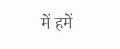में हमें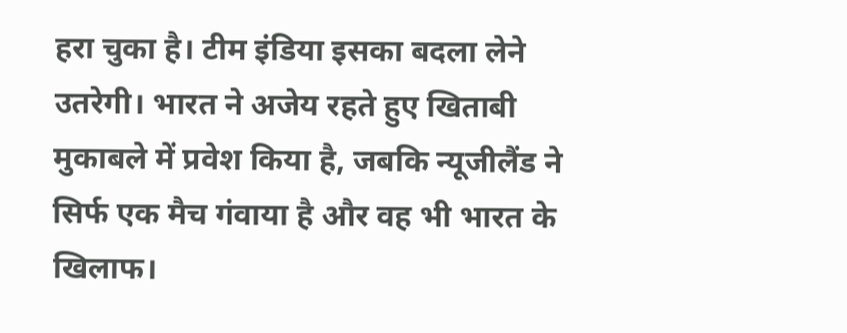हरा चुका है। टीम इंडिया इसका बदला लेने उतरेगी। भारत ने अजेय रहते हुए खिताबी मुकाबले में प्रवेश किया है, जबकि न्यूजीलैंड ने सिर्फ एक मैच गंवाया है और वह भी भारत के खिलाफ।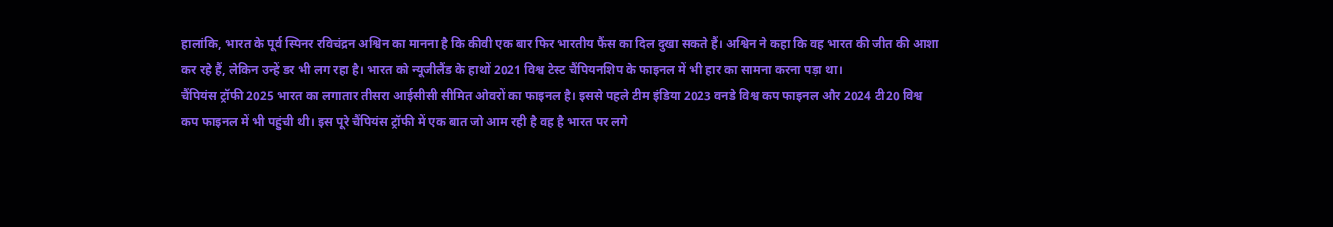हालांकि, भारत के पूर्व स्पिनर रविचंद्रन अश्विन का मानना है कि कीवी एक बार फिर भारतीय फैंस का दिल दुखा सकते हैं। अश्विन ने कहा कि वह भारत की जीत की आशा कर रहे हैं, लेकिन उन्हें डर भी लग रहा है। भारत को न्यूजीलैंड के हाथों 2021 विश्व टेस्ट चैंपियनशिप के फाइनल में भी हार का सामना करना पड़ा था।
चैंपियंस ट्रॉफी 2025 भारत का लगातार तीसरा आईसीसी सीमित ओवरों का फाइनल है। इससे पहले टीम इंडिया 2023 वनडे विश्व कप फाइनल और 2024 टी20 विश्व कप फाइनल में भी पहुंची थी। इस पूरे चैंपियंस ट्रॉफी में एक बात जो आम रही है वह है भारत पर लगे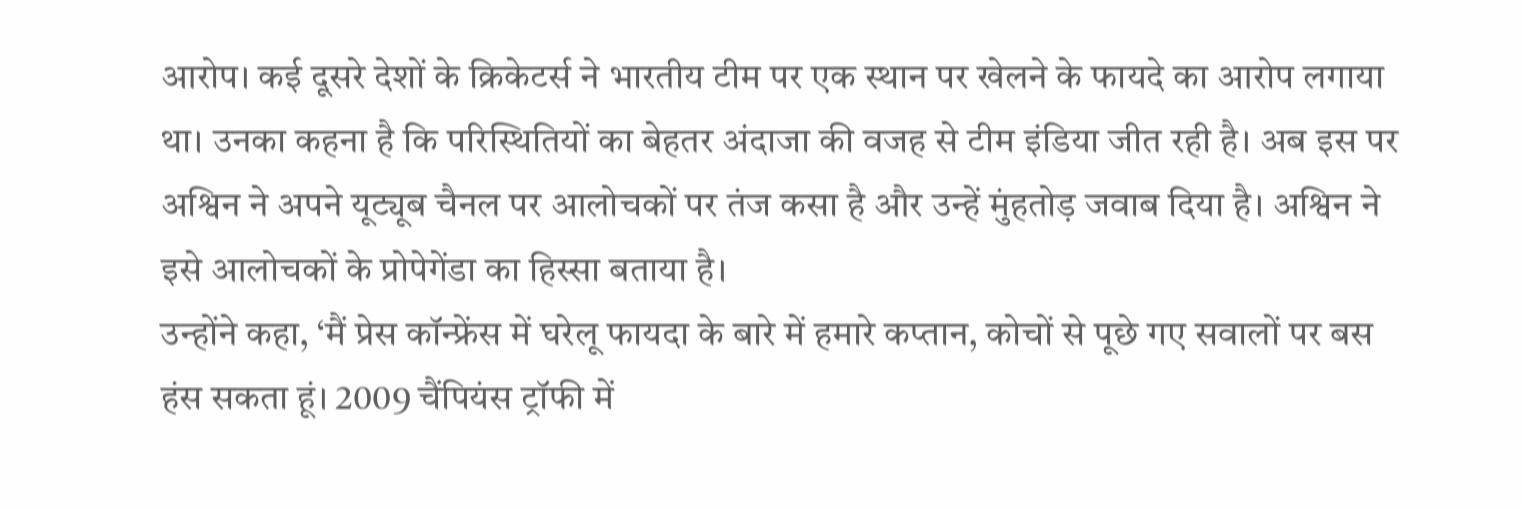आरोप। कई दूसरे देशों के क्रिकेटर्स ने भारतीय टीम पर एक स्थान पर खेलने के फायदे का आरोप लगाया था। उनका कहना है कि परिस्थितियों का बेहतर अंदाजा की वजह से टीम इंडिया जीत रही है। अब इस पर अश्विन ने अपने यूट्यूब चैनल पर आलोचकों पर तंज कसा है और उन्हें मुंहतोड़ जवाब दिया है। अश्विन ने इसे आलोचकों के प्रोपेगेंडा का हिस्सा बताया है।
उन्होंने कहा, ‘मैं प्रेस कॉन्फ्रेंस में घरेलू फायदा के बारे में हमारे कप्तान, कोचों से पूछे गए सवालों पर बस हंस सकता हूं। 2009 चैंपियंस ट्रॉफी में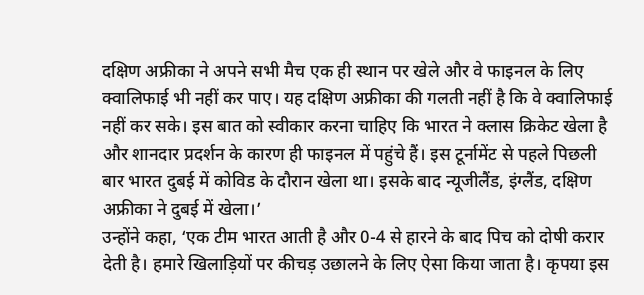दक्षिण अफ्रीका ने अपने सभी मैच एक ही स्थान पर खेले और वे फाइनल के लिए क्वालिफाई भी नहीं कर पाए। यह दक्षिण अफ्रीका की गलती नहीं है कि वे क्वालिफाई नहीं कर सके। इस बात को स्वीकार करना चाहिए कि भारत ने क्लास क्रिकेट खेला है और शानदार प्रदर्शन के कारण ही फाइनल में पहुंचे हैं। इस टूर्नामेंट से पहले पिछली बार भारत दुबई में कोविड के दौरान खेला था। इसके बाद न्यूजीलैंड, इंग्लैंड, दक्षिण अफ्रीका ने दुबई में खेला।’
उन्होंने कहा, ‘एक टीम भारत आती है और 0-4 से हारने के बाद पिच को दोषी करार देती है। हमारे खिलाड़ियों पर कीचड़ उछालने के लिए ऐसा किया जाता है। कृपया इस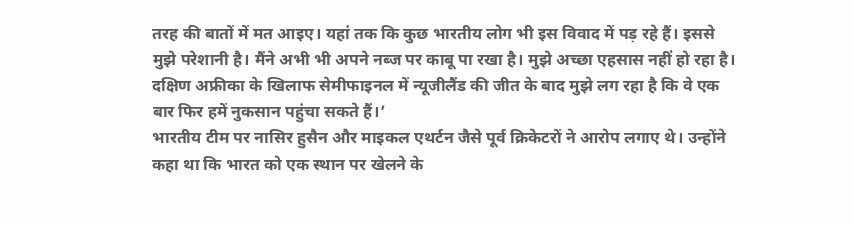तरह की बातों में मत आइए। यहां तक कि कुछ भारतीय लोग भी इस विवाद में पड़ रहे हैं। इससे मुझे परेशानी है। मैंने अभी भी अपने नब्ज पर काबू पा रखा है। मुझे अच्छा एहसास नहीं हो रहा है। दक्षिण अफ्रीका के खिलाफ सेमीफाइनल में न्यूजीलैंड की जीत के बाद मुझे लग रहा है कि वे एक बार फिर हमें नुकसान पहुंचा सकते हैं।’
भारतीय टीम पर नासिर हुसैन और माइकल एथर्टन जैसे पूर्व क्रिकेटरों ने आरोप लगाए थे। उन्होंने कहा था कि भारत को एक स्थान पर खेलने के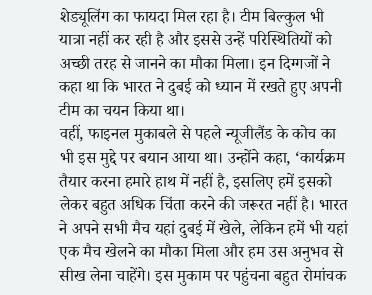शेड्यूलिंग का फायदा मिल रहा है। टीम बिल्कुल भी यात्रा नहीं कर रही है और इससे उन्हें परिस्थितियों को अच्छी तरह से जानने का मौका मिला। इन दिग्गजों ने कहा था कि भारत ने दुबई को ध्यान में रखते हुए अपनी टीम का चयन किया था।
वहीं, फाइनल मुकाबले से पहले न्यूजीलैंड के कोच का भी इस मुद्दे पर बयान आया था। उन्होंने कहा, ‘कार्यक्रम तैयार करना हमारे हाथ में नहीं है, इसलिए हमें इसको लेकर बहुत अधिक चिंता करने की जरूरत नहीं है। भारत ने अपने सभी मैच यहां दुबई में खेले, लेकिन हमें भी यहां एक मैच खेलने का मौका मिला और हम उस अनुभव से सीख लेना चाहेंगे। इस मुकाम पर पहुंचना बहुत रोमांचक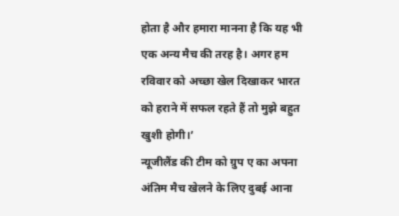होता है और हमारा मानना है कि यह भी एक अन्य मैच की तरह है। अगर हम रविवार को अच्छा खेल दिखाकर भारत को हराने में सफल रहते हैं तो मुझे बहुत खुशी होगी।’
न्यूजीलैंड की टीम को ग्रुप ए का अपना अंतिम मैच खेलने के लिए दुबई आना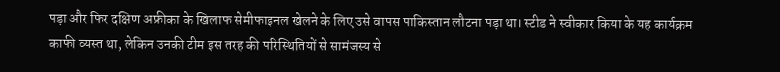पड़ा और फिर दक्षिण अफ्रीका के खिलाफ सेमीफाइनल खेलने के लिए उसे वापस पाकिस्तान लौटना पड़ा था। स्टीड ने स्वीकार किया के यह कार्यक्रम काफी व्यस्त था, लेकिन उनकी टीम इस तरह की परिस्थितियों से सामंजस्य से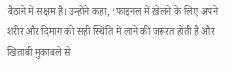बैठाने में सक्षम है। उन्होंने कहा, ‘फाइनल में खेलने के लिए अपने शरीर और दिमाग को सही स्थिति में लाने की जरूरत होती है और खिताबी मुकाबले से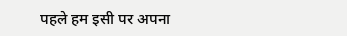पहले हम इसी पर अपना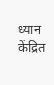ध्यान केंद्रित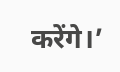करेंगे।’